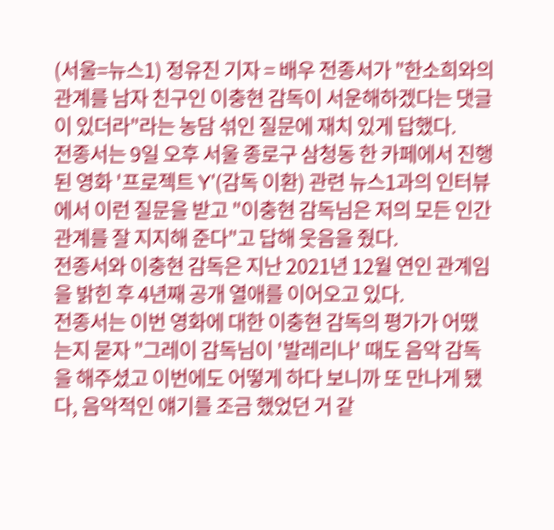(서울=뉴스1) 정유진 기자 = 배우 전종서가 "한소희와의 관계를 남자 친구인 이충현 감독이 서운해하겠다는 댓글이 있더라"라는 농담 섞인 질문에 재치 있게 답했다.
전종서는 9일 오후 서울 종로구 삼청동 한 카페에서 진행된 영화 '프로젝트 Y'(감독 이환) 관련 뉴스1과의 인터뷰에서 이런 질문을 받고 "이충현 감독님은 저의 모든 인간관계를 잘 지지해 준다"고 답해 웃음을 줬다.
전종서와 이충현 감독은 지난 2021년 12월 연인 관계임을 밝힌 후 4년째 공개 열애를 이어오고 있다.
전종서는 이번 영화에 대한 이충현 감독의 평가가 어땠는지 묻자 "그레이 감독님이 '발레리나' 때도 음악 감독을 해주셨고 이번에도 어떻게 하다 보니까 또 만나게 됐다, 음악적인 얘기를 조금 했었던 거 같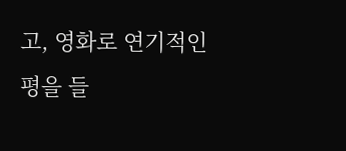고, 영화로 연기적인 평을 들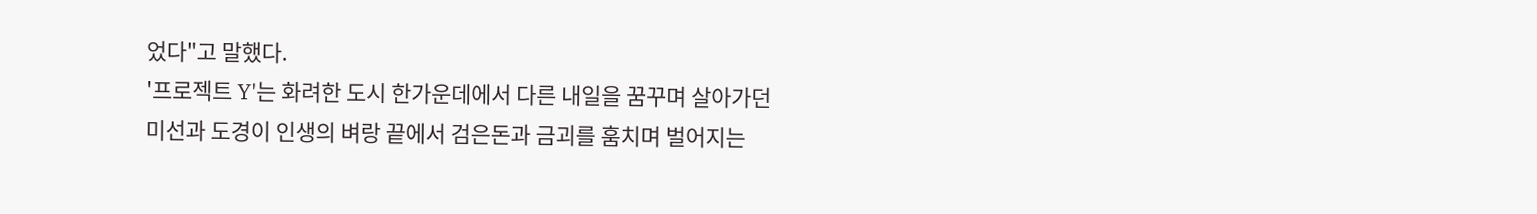었다"고 말했다.
'프로젝트 Y'는 화려한 도시 한가운데에서 다른 내일을 꿈꾸며 살아가던 미선과 도경이 인생의 벼랑 끝에서 검은돈과 금괴를 훔치며 벌어지는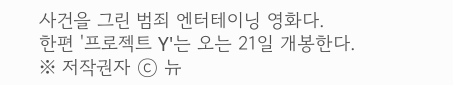사건을 그린 범죄 엔터테이닝 영화다.
한편 '프로젝트 Y'는 오는 21일 개봉한다.
※ 저작권자 ⓒ 뉴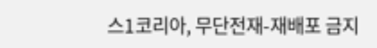스1코리아, 무단전재-재배포 금지